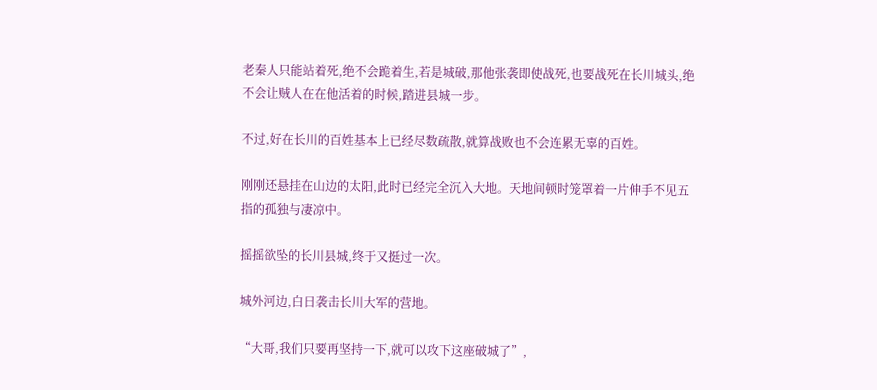老秦人只能站着死,绝不会跪着生,若是城破,那他张袭即使战死,也要战死在长川城头,绝不会让贼人在在他活着的时候,踏进县城一步。

不过,好在长川的百姓基本上已经尽数疏散,就算战败也不会连累无辜的百姓。

刚刚还悬挂在山边的太阳,此时已经完全沉入大地。天地间顿时笼罩着一片伸手不见五指的孤独与凄凉中。

摇摇欲坠的长川县城,终于又挺过一次。

城外河边,白日袭击长川大军的营地。

“大哥,我们只要再坚持一下,就可以攻下这座破城了”,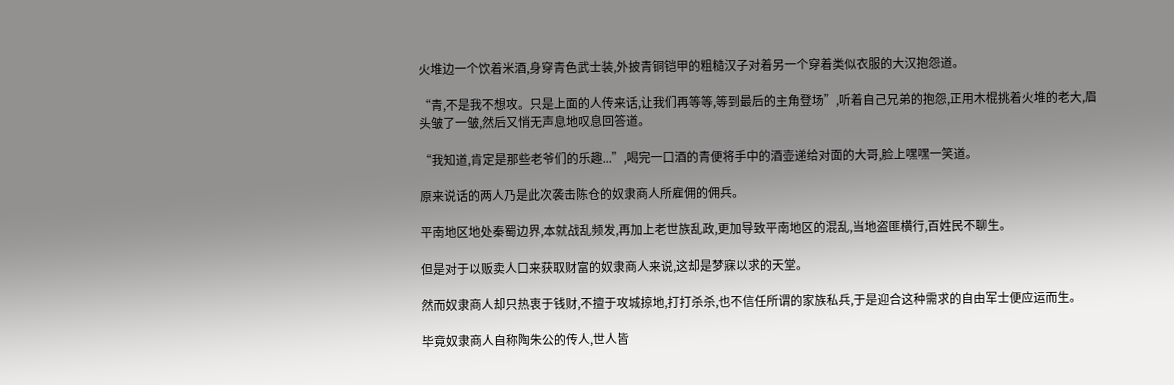火堆边一个饮着米酒,身穿青色武士装,外披青铜铠甲的粗糙汉子对着另一个穿着类似衣服的大汉抱怨道。

“青,不是我不想攻。只是上面的人传来话,让我们再等等,等到最后的主角登场”,听着自己兄弟的抱怨,正用木棍挑着火堆的老大,眉头皱了一皱,然后又悄无声息地叹息回答道。

“我知道,肯定是那些老爷们的乐趣...”,喝完一口酒的青便将手中的酒壶递给对面的大哥,脸上嘿嘿一笑道。

原来说话的两人乃是此次袭击陈仓的奴隶商人所雇佣的佣兵。

平南地区地处秦蜀边界,本就战乱频发,再加上老世族乱政,更加导致平南地区的混乱,当地盗匪横行,百姓民不聊生。

但是对于以贩卖人口来获取财富的奴隶商人来说,这却是梦寐以求的天堂。

然而奴隶商人却只热衷于钱财,不擅于攻城掠地,打打杀杀,也不信任所谓的家族私兵,于是迎合这种需求的自由军士便应运而生。

毕竟奴隶商人自称陶朱公的传人,世人皆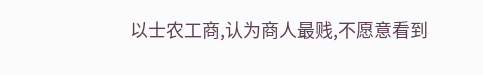以士农工商,认为商人最贱,不愿意看到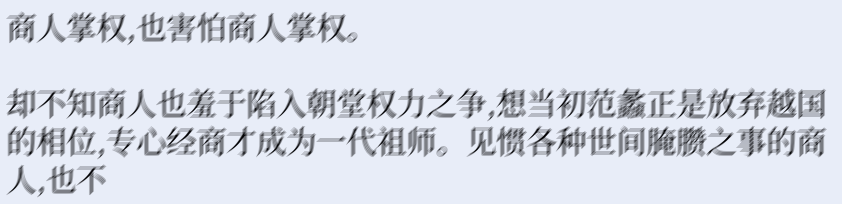商人掌权,也害怕商人掌权。

却不知商人也羞于陷入朝堂权力之争,想当初范蠡正是放弃越国的相位,专心经商才成为一代祖师。见惯各种世间腌臜之事的商人,也不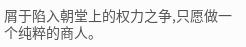屑于陷入朝堂上的权力之争,只愿做一个纯粹的商人。